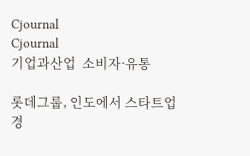Cjournal
Cjournal
기업과산업  소비자·유통

롯데그룹, 인도에서 스타트업 경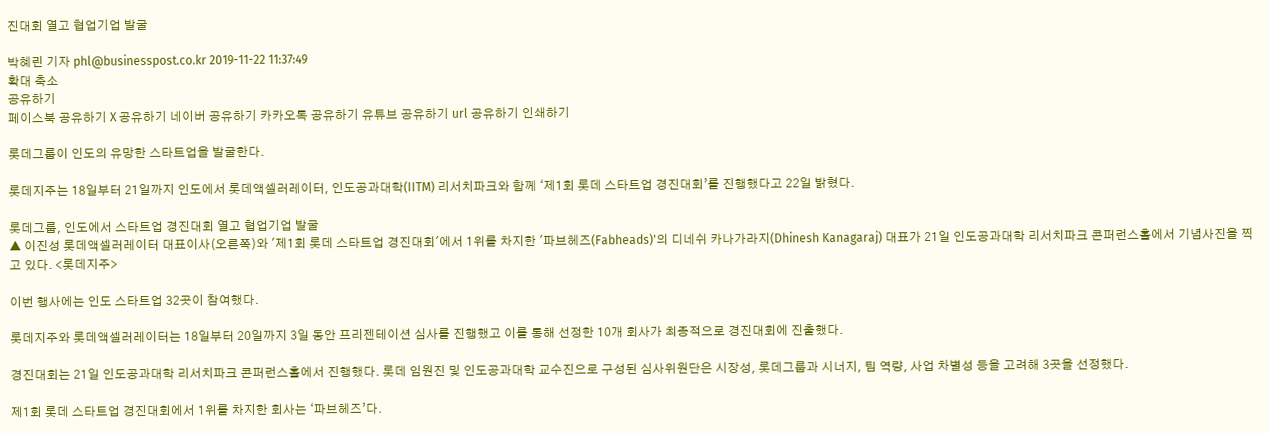진대회 열고 협업기업 발굴

박혜린 기자 phl@businesspost.co.kr 2019-11-22 11:37:49
확대 축소
공유하기
페이스북 공유하기 X 공유하기 네이버 공유하기 카카오톡 공유하기 유튜브 공유하기 url 공유하기 인쇄하기

롯데그룹이 인도의 유망한 스타트업을 발굴한다.

롯데지주는 18일부터 21일까지 인도에서 롯데액셀러레이터, 인도공과대학(IITM) 리서치파크와 함께 ‘제1회 롯데 스타트업 경진대회’를 진행했다고 22일 밝혔다.

롯데그룹, 인도에서 스타트업 경진대회 열고 협업기업 발굴
▲ 이진성 롯데액셀러레이터 대표이사(오른쪽)와 '제1회 롯데 스타트업 경진대회'에서 1위를 차지한 '파브헤즈(Fabheads)'의 디네쉬 카나가라지(Dhinesh Kanagaraj) 대표가 21일 인도공과대학 리서치파크 콘퍼런스홀에서 기념사진을 찍고 있다. <롯데지주>

이번 행사에는 인도 스타트업 32곳이 참여했다.

롯데지주와 롯데액셀러레이터는 18일부터 20일까지 3일 동안 프리젠테이션 심사를 진행했고 이를 통해 선정한 10개 회사가 최종적으로 경진대회에 진출했다.

경진대회는 21일 인도공과대학 리서치파크 콘퍼런스홀에서 진행했다. 롯데 임원진 및 인도공과대학 교수진으로 구성된 심사위원단은 시장성, 롯데그룹과 시너지, 팀 역량, 사업 차별성 등을 고려해 3곳을 선정했다.

제1회 롯데 스타트업 경진대회에서 1위를 차지한 회사는 ‘파브헤즈’다.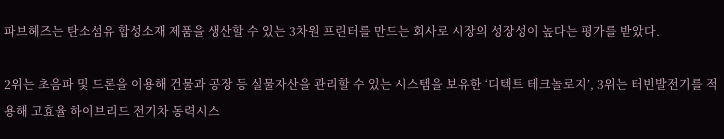파브헤즈는 탄소섬유 합성소재 제품을 생산할 수 있는 3차원 프린터를 만드는 회사로 시장의 성장성이 높다는 평가를 받았다.

2위는 초음파 및 드론을 이용해 건물과 공장 등 실물자산을 관리할 수 있는 시스템을 보유한 ‘디텍트 테크놀로지’, 3위는 터빈발전기를 적용해 고효율 하이브리드 전기차 동력시스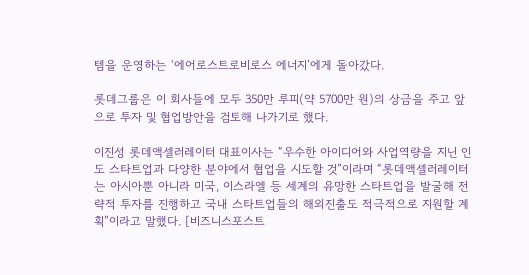템을 운영하는 ‘에어로스트로비로스 에너지’에게 돌아갔다.

롯데그룹은 이 회사들에 모두 350만 루피(약 5700만 원)의 상금을 주고 앞으로 투자 및 협업방안을 검토해 나가기로 했다.

이진성 롯데액셀러레이터 대표이사는 “우수한 아이디어와 사업역량을 지닌 인도 스타트업과 다양한 분야에서 협업을 시도할 것”이라며 “롯데액셀러레이터는 아시아뿐 아니라 미국, 이스라엘 등 세계의 유망한 스타트업을 발굴해 전략적 투자를 진행하고 국내 스타트업들의 해외진출도 적극적으로 지원할 계획”이라고 말했다. [비즈니스포스트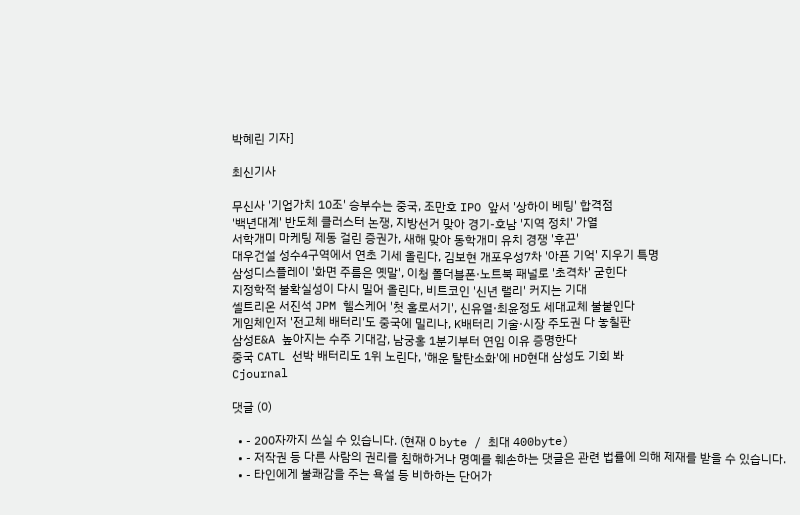박혜린 기자]

최신기사

무신사 '기업가치 10조' 승부수는 중국, 조만호 IPO 앞서 '상하이 베팅' 합격점
'백년대계' 반도체 클러스터 논쟁, 지방선거 맞아 경기-호남 '지역 정치' 가열
서학개미 마케팅 제동 걸린 증권가, 새해 맞아 동학개미 유치 경쟁 '후끈'
대우건설 성수4구역에서 연초 기세 올린다, 김보현 개포우성7차 '아픈 기억' 지우기 특명
삼성디스플레이 '화면 주름은 옛말', 이청 폴더블폰·노트북 패널로 '초격차' 굳힌다
지정학적 불확실성이 다시 밀어 올린다, 비트코인 '신년 랠리' 커지는 기대
셀트리온 서진석 JPM 헬스케어 '첫 홀로서기', 신유열·최윤정도 세대교체 불붙인다
게임체인저 '전고체 배터리'도 중국에 밀리나, K배터리 기술·시장 주도권 다 놓칠판
삼성E&A 높아지는 수주 기대감, 남궁홍 1분기부터 연임 이유 증명한다
중국 CATL 선박 배터리도 1위 노린다, '해운 탈탄소화'에 HD현대 삼성도 기회 봐
Cjournal

댓글 (0)

  • - 200자까지 쓰실 수 있습니다. (현재 0 byte / 최대 400byte)
  • - 저작권 등 다른 사람의 권리를 침해하거나 명예를 훼손하는 댓글은 관련 법률에 의해 제재를 받을 수 있습니다.
  • - 타인에게 불쾌감을 주는 욕설 등 비하하는 단어가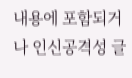내용에 포함되거나 인신공격성 글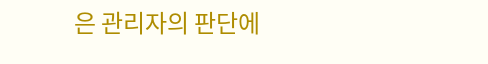은 관리자의 판단에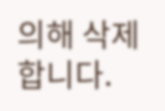의해 삭제 합니다.